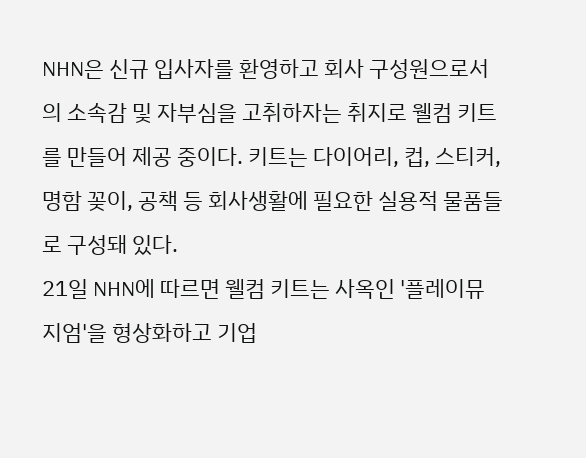NHN은 신규 입사자를 환영하고 회사 구성원으로서의 소속감 및 자부심을 고취하자는 취지로 웰컴 키트를 만들어 제공 중이다. 키트는 다이어리, 컵, 스티커, 명함 꽂이, 공책 등 회사생활에 필요한 실용적 물품들로 구성돼 있다.
21일 NHN에 따르면 웰컴 키트는 사옥인 '플레이뮤지엄'을 형상화하고 기업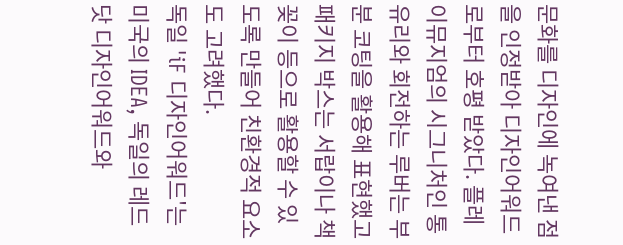문화를 디자인에 녹여낸 점을 인정받아 디자인어워드로부터 호평 받았다. 플레이뮤지엄의 시그니처인 통유리와 회전하는 루버는 부분 코팅을 활용해 표현했고 패키지 박스는 서랍이나 책꽂이 등으로 활용할 수 있도록 만들어 친환경적 요소도 고려했다.
독일 'iF 디자인어워드'는 미국의 IDEA, 독일의 레드닷 디자인어워드와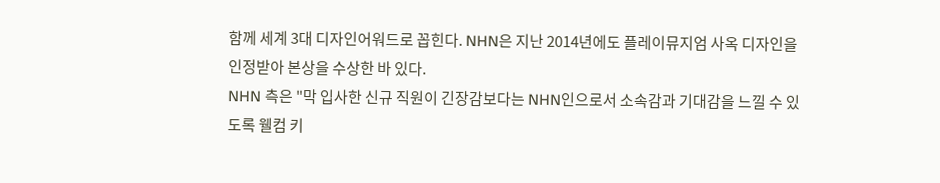함께 세계 3대 디자인어워드로 꼽힌다. NHN은 지난 2014년에도 플레이뮤지엄 사옥 디자인을 인정받아 본상을 수상한 바 있다.
NHN 측은 "막 입사한 신규 직원이 긴장감보다는 NHN인으로서 소속감과 기대감을 느낄 수 있도록 웰컴 키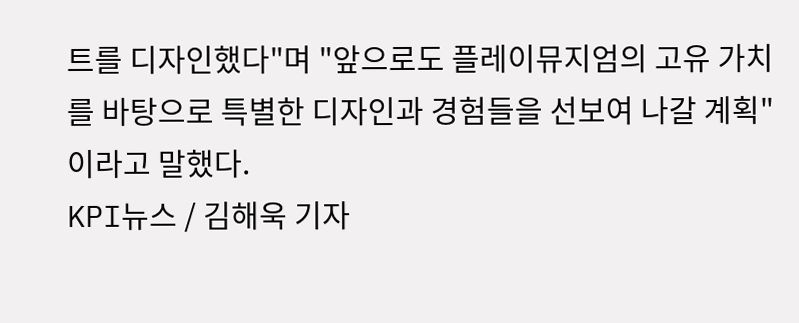트를 디자인했다"며 "앞으로도 플레이뮤지엄의 고유 가치를 바탕으로 특별한 디자인과 경험들을 선보여 나갈 계획"이라고 말했다.
KPI뉴스 / 김해욱 기자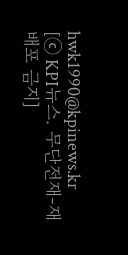hwk1990@kpinews.kr
[ⓒ KPI뉴스. 무단전재-재배포 금지]